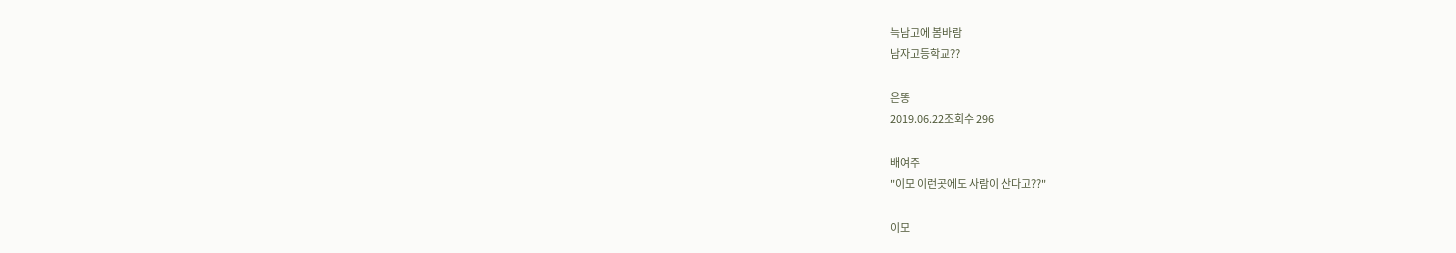늑남고에 봄바람
남자고등학교??

은똥
2019.06.22조회수 296

배여주
"이모 이런곳에도 사람이 산다고??"

이모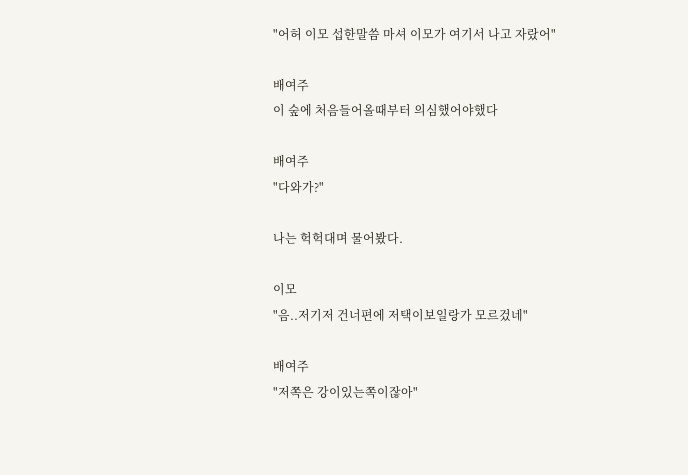"어허 이모 섭한말씀 마셔 이모가 여기서 나고 자랐어"

배여주
이 숲에 처음들어올때부터 의심했어야했다

배여주
"다와가?"

나는 헉헉대며 물어봤다.

이모
"음..저기저 건너편에 저택이보일랑가 모르겄네"

배여주
"저쪽은 강이있는쪽이잖아"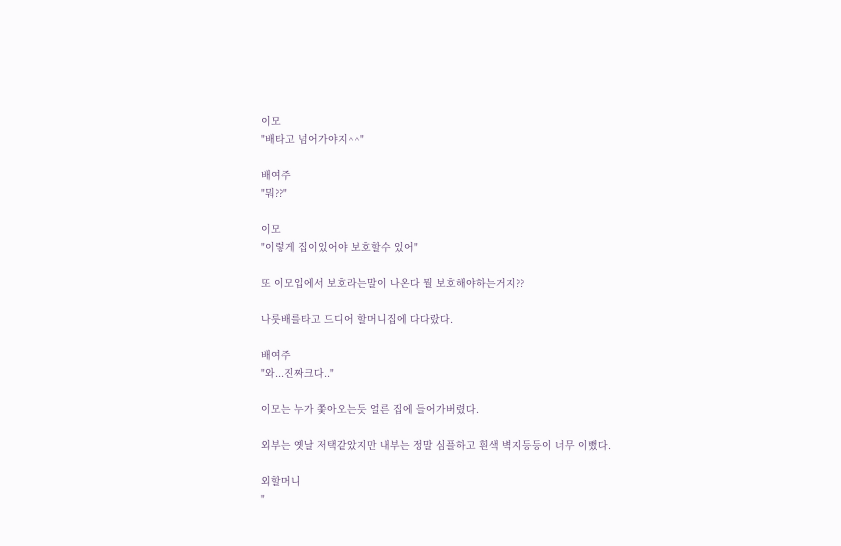이모
"배타고 넘어가야지^^"

배여주
"뭐??"

이모
"이렇게 집이있어야 보호할수 있어"

또 이모입에서 보호라는말이 나온다 뭘 보호해야하는거지??

나룻배를타고 드디어 할머니집에 다다랐다.

배여주
"와...진짜크다.."

이모는 누가 쫓아오는듯 얼른 집에 들어가버렸다.

외부는 옛날 저택같았지만 내부는 정말 심플하고 흰색 벽지등등이 너무 이뻤다.

외할머니
"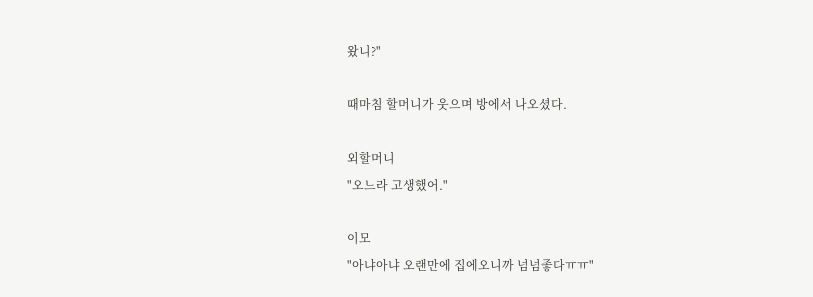왔니?"

때마침 할머니가 웃으며 방에서 나오셨다.

외할머니
"오느라 고생했어."

이모
"아냐아냐 오랜만에 집에오니까 넘넘좋다ㅠㅠ"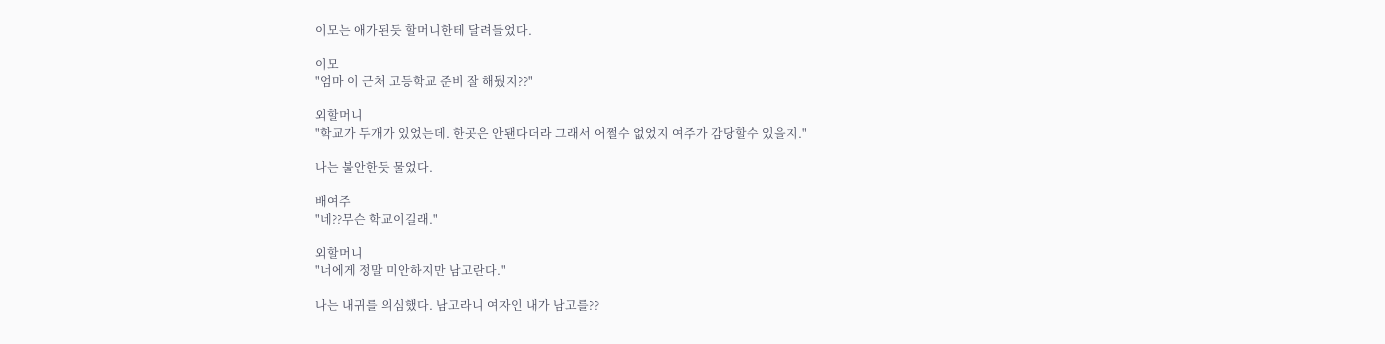이모는 애가된듯 할머니한테 달려들었다.

이모
"엄마 이 근처 고등학교 준비 잘 해뒀지??"

외할머니
"학교가 두개가 있었는데. 한곳은 안됀다더라 그래서 어쩔수 없었지 여주가 감당할수 있을지."

나는 불안한듯 물었다.

배여주
"네??무슨 학교이길래."

외할머니
"너에게 정말 미안하지만 남고란다."

나는 내귀를 의심했다. 남고라니 여자인 내가 남고를??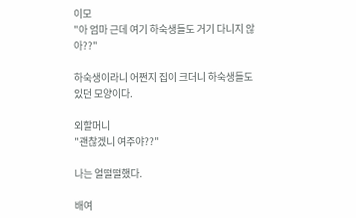이모
"아 엄마 근데 여기 하숙생들도 거기 다니지 않아??"

하숙생이라니 어쩐지 집이 크더니 하숙생들도 있던 모양이다.

외할머니
"괜찮겠니 여주야??"

나는 얼떨떨했다.

배여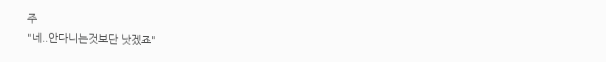주
"네..안다니는것보단 낫겠죠"